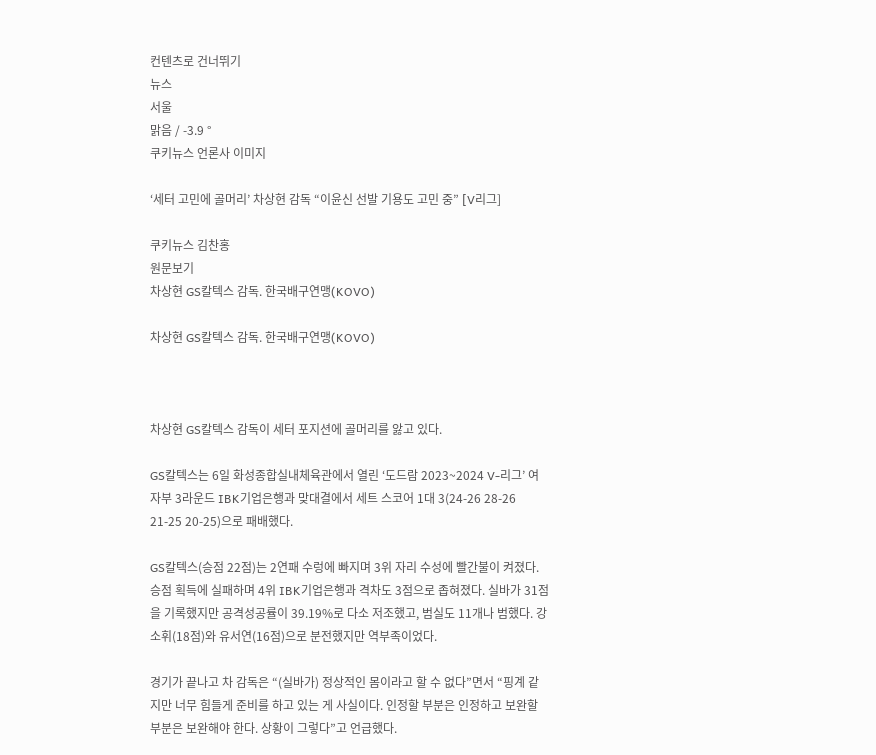컨텐츠로 건너뛰기
뉴스
서울
맑음 / -3.9 °
쿠키뉴스 언론사 이미지

‘세터 고민에 골머리’ 차상현 감독 “이윤신 선발 기용도 고민 중” [V리그]

쿠키뉴스 김찬홍
원문보기
차상현 GS칼텍스 감독. 한국배구연맹(KOVO)

차상현 GS칼텍스 감독. 한국배구연맹(KOVO)



차상현 GS칼텍스 감독이 세터 포지션에 골머리를 앓고 있다.

GS칼텍스는 6일 화성종합실내체육관에서 열린 ‘도드람 2023~2024 V-리그’ 여자부 3라운드 IBK기업은행과 맞대결에서 세트 스코어 1대 3(24-26 28-26 21-25 20-25)으로 패배했다.

GS칼텍스(승점 22점)는 2연패 수렁에 빠지며 3위 자리 수성에 빨간불이 켜졌다. 승점 획득에 실패하며 4위 IBK기업은행과 격차도 3점으로 좁혀졌다. 실바가 31점을 기록했지만 공격성공률이 39.19%로 다소 저조했고, 범실도 11개나 범했다. 강소휘(18점)와 유서연(16점)으로 분전했지만 역부족이었다.

경기가 끝나고 차 감독은 “(실바가) 정상적인 몸이라고 할 수 없다”면서 “핑계 같지만 너무 힘들게 준비를 하고 있는 게 사실이다. 인정할 부분은 인정하고 보완할 부분은 보완해야 한다. 상황이 그렇다”고 언급했다.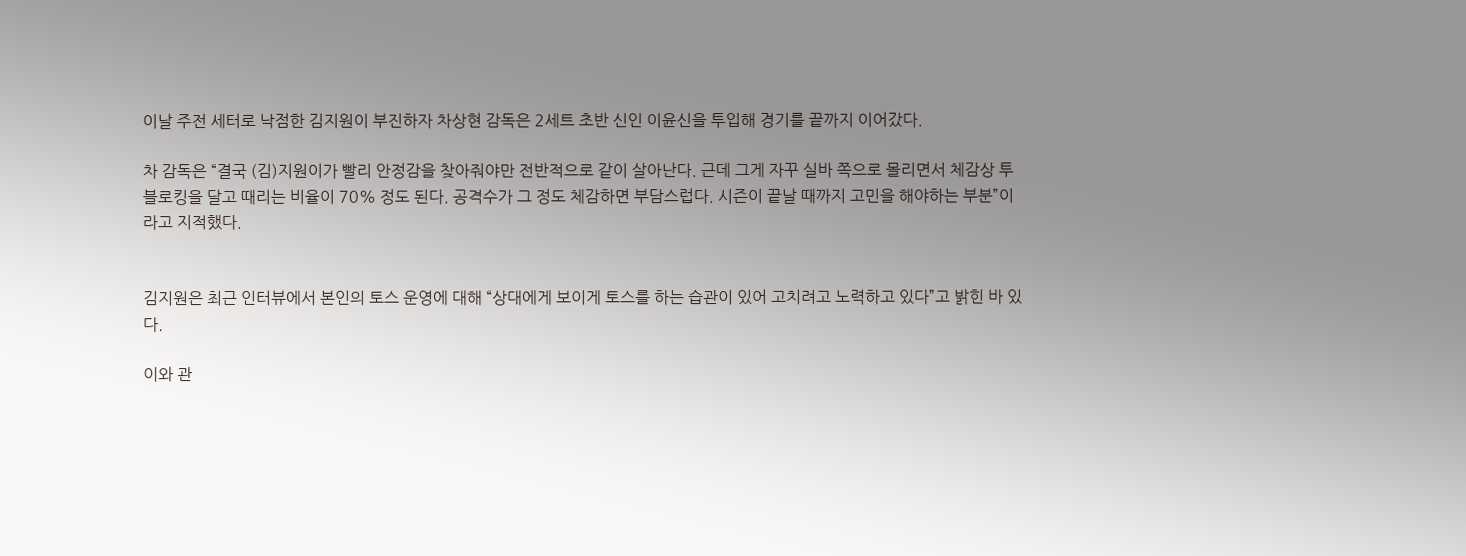이날 주전 세터로 낙점한 김지원이 부진하자 차상현 감독은 2세트 초반 신인 이윤신을 투입해 경기를 끝까지 이어갔다.

차 감독은 “결국 (김)지원이가 빨리 안정감을 찾아줘야만 전반적으로 같이 살아난다. 근데 그게 자꾸 실바 쪽으로 몰리면서 체감상 투블로킹을 달고 때리는 비율이 70% 정도 된다. 공격수가 그 정도 체감하면 부담스럽다. 시즌이 끝날 때까지 고민을 해야하는 부분”이라고 지적했다.


김지원은 최근 인터뷰에서 본인의 토스 운영에 대해 “상대에게 보이게 토스를 하는 습관이 있어 고치려고 노력하고 있다”고 밝힌 바 있다.

이와 관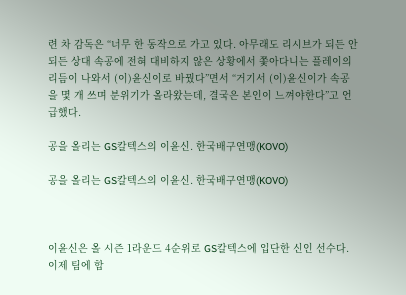련 차 감독은 “너무 한 동작으로 가고 있다. 아무래도 리시브가 되든 안되든 상대 속공에 전혀 대비하지 않은 상황에서 쫓아다니는 플레이의 리듬이 나와서 (이)윤신이로 바꿨다”면서 “거기서 (이)윤신이가 속공을 몇 개 쓰며 분위기가 올라왔는데, 결국은 본인이 느껴야한다”고 언급했다.

공을 올리는 GS칼텍스의 이윤신. 한국배구연맹(KOVO)

공을 올리는 GS칼텍스의 이윤신. 한국배구연맹(KOVO)



이윤신은 올 시즌 1라운드 4순위로 GS칼텍스에 입단한 신인 선수다. 이제 팀에 합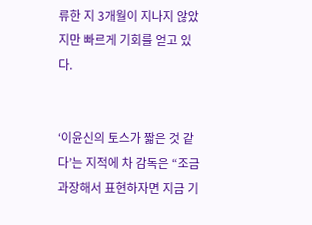류한 지 3개월이 지나지 않았지만 빠르게 기회를 얻고 있다.


‘이윤신의 토스가 짧은 것 같다’는 지적에 차 감독은 “조금 과장해서 표현하자면 지금 기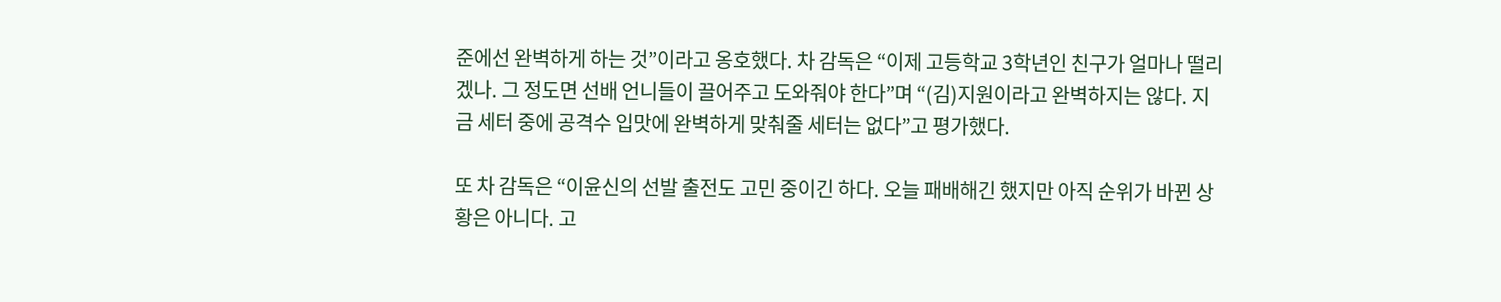준에선 완벽하게 하는 것”이라고 옹호했다. 차 감독은 “이제 고등학교 3학년인 친구가 얼마나 떨리겠나. 그 정도면 선배 언니들이 끌어주고 도와줘야 한다”며 “(김)지원이라고 완벽하지는 않다. 지금 세터 중에 공격수 입맛에 완벽하게 맞춰줄 세터는 없다”고 평가했다.

또 차 감독은 “이윤신의 선발 출전도 고민 중이긴 하다. 오늘 패배해긴 했지만 아직 순위가 바뀐 상황은 아니다. 고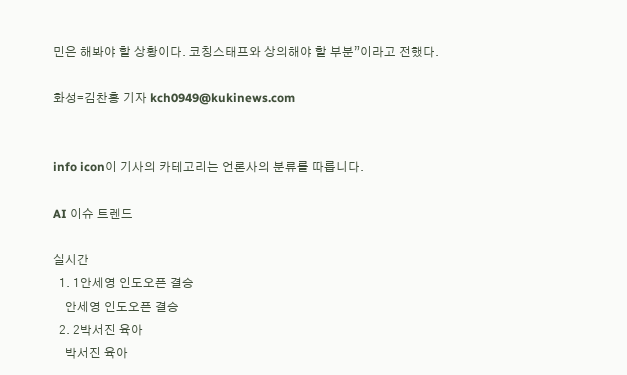민은 해봐야 할 상황이다. 코칭스태프와 상의해야 할 부분”이라고 전했다.

화성=김찬홍 기자 kch0949@kukinews.com


info icon이 기사의 카테고리는 언론사의 분류를 따릅니다.

AI 이슈 트렌드

실시간
  1. 1안세영 인도오픈 결승
    안세영 인도오픈 결승
  2. 2박서진 육아
    박서진 육아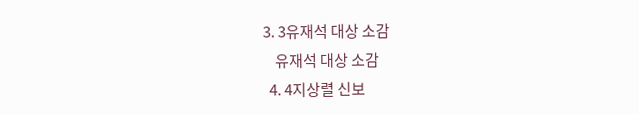3. 3유재석 대상 소감
    유재석 대상 소감
  4. 4지상렬 신보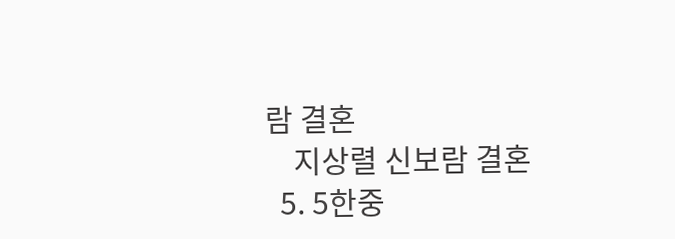람 결혼
    지상렬 신보람 결혼
  5. 5한중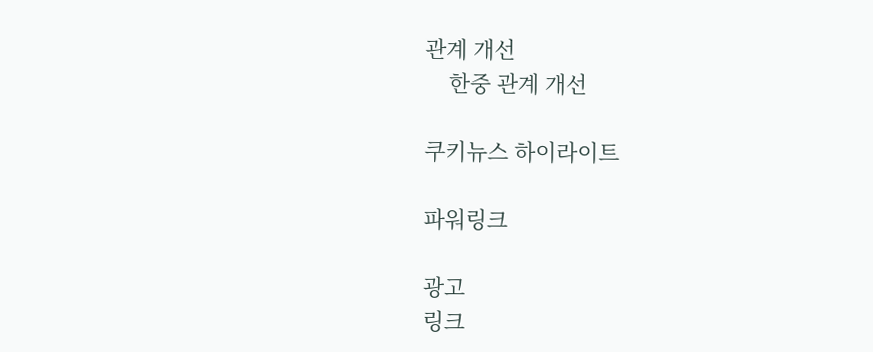관계 개선
    한중 관계 개선

쿠키뉴스 하이라이트

파워링크

광고
링크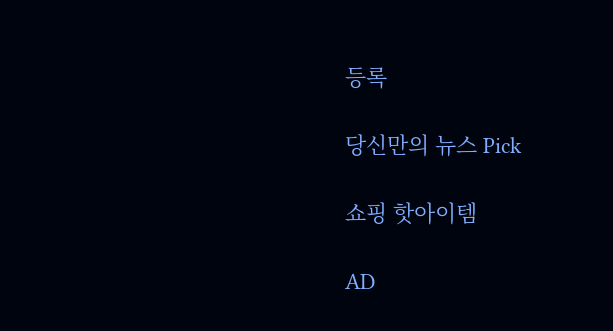등록

당신만의 뉴스 Pick

쇼핑 핫아이템

AD